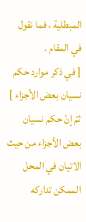المبطلية ، فما نقول في المقام .
[ في ذكر موارد حكم نسيان بعض الأجزاء ]
ثمّ إنّ حكم نسيان بعض الأجزاء من حيث الاتيان في المحل الممكن تداركه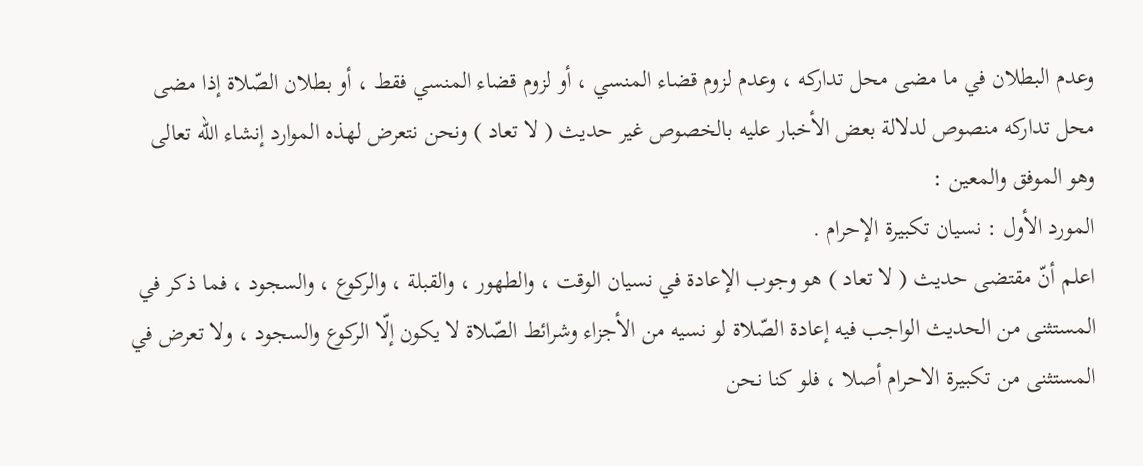وعدم البطلان في ما مضى محل تداركه ، وعدم لزوم قضاء المنسي ، أو لزوم قضاء المنسي فقط ، أو بطلان الصّلاة إذا مضى محل تداركه منصوص لدلالة بعض الأخبار عليه بالخصوص غير حديث ( لا تعاد ) ونحن نتعرض لهذه الموارد إنشاء اللّه تعالى وهو الموفق والمعين :
المورد الأول : نسيان تكبيرة الإحرام .
اعلم أنّ مقتضى حديث ( لا تعاد ) هو وجوب الإعادة في نسيان الوقت ، والطهور ، والقبلة ، والركوع ، والسجود ، فما ذكر في المستثنى من الحديث الواجب فيه إعادة الصّلاة لو نسيه من الأجزاء وشرائط الصّلاة لا يكون إلّا الركوع والسجود ، ولا تعرض في المستثنى من تكبيرة الاحرام أصلا ، فلو كنا نحن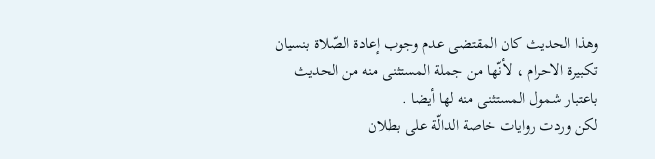وهذا الحديث كان المقتضى عدم وجوب إعادة الصّلاة بنسيان تكبيرة الاحرام ، لأنّها من جملة المستثنى منه من الحديث باعتبار شمول المستثنى منه لها أيضا .
لكن وردت روايات خاصة الدالّة على بطلان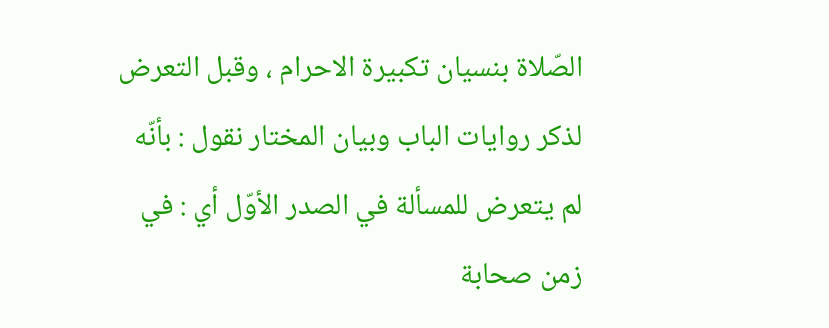الصّلاة بنسيان تكبيرة الاحرام ، وقبل التعرض لذكر روايات الباب وبيان المختار نقول : بأنّه لم يتعرض للمسألة في الصدر الأوّل أي : في زمن صحابة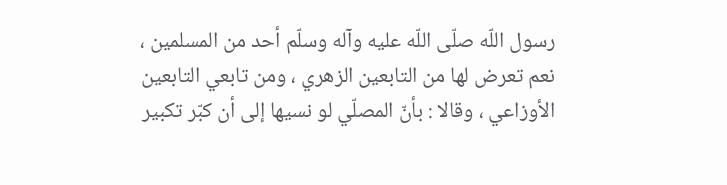رسول اللّه صلّى اللّه عليه وآله وسلّم أحد من المسلمين ، نعم تعرض لها من التابعين الزهري ، ومن تابعي التابعين الأوزاعي ، وقالا : بأنّ المصلّي لو نسيها إلى أن كبّر تكبير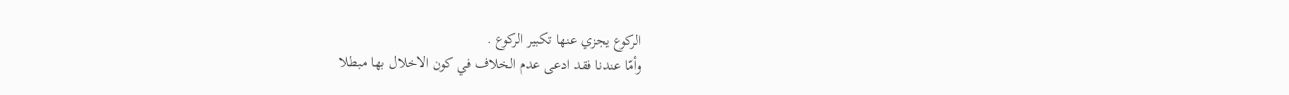الركوع يجزي عنها تكبير الركوع .
وأمّا عندنا فقد ادعى عدم الخلاف في كون الاخلال بها مبطلا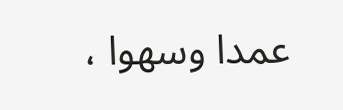عمدا وسهوا ،